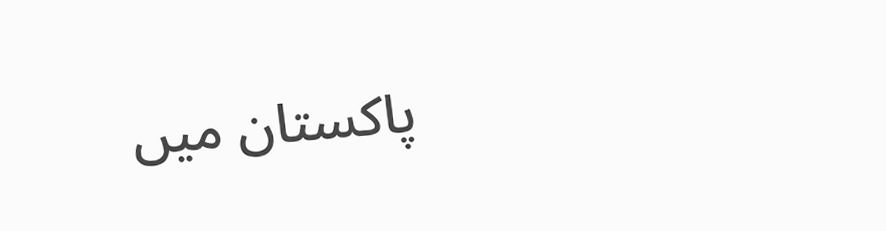پاکستان میں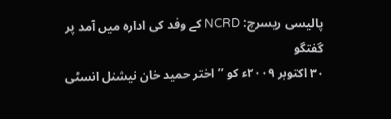پالیسی ریسرچ: NCRD کے وفد کی ادارہ میں آمد پر گفتگو
۳۰ اکتوبر ۲۰۰۹ء کو ’’اختر حمید خان نیشنل انسٹی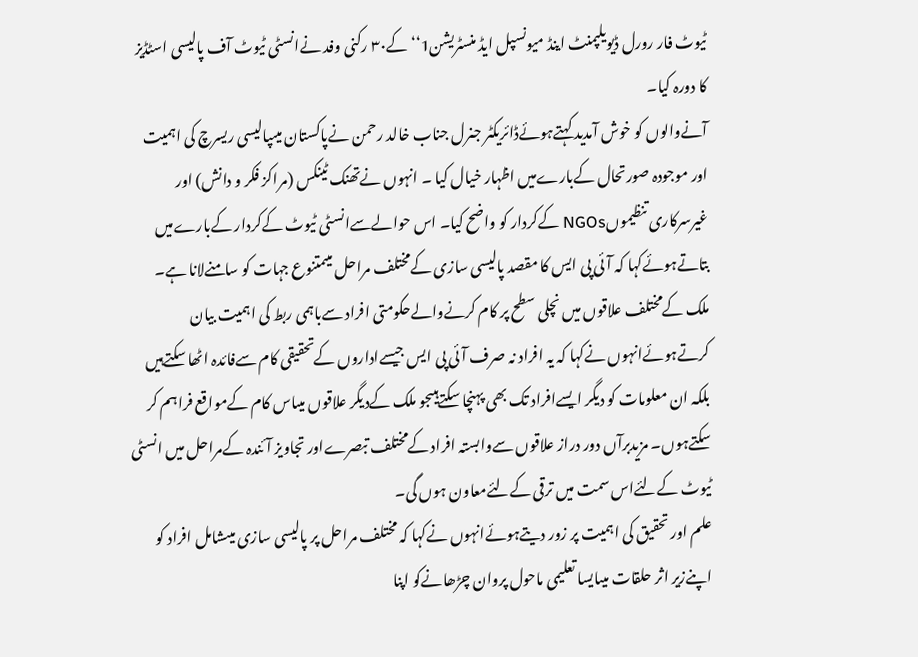ٹیوٹ فار رورل ڈیویلپمنٹ اینڈ میونسپل ایڈ منسٹریشن1‘‘ کے۳۰ رکنی وفد نےانسٹی ٹیوٹ آف پالیسی اسٹڈیز کا دورہ کیا۔
آنےوالوں کو خوش آمدید کہتےہوئےڈائریکٹر جنرل جناب خالد رحمن نےپاکستان میںپالیسی ریسرچ کی اہمیت اور موجودہ صورتحال کےبارےمیں اظہار خیال کیا ۔ انہوں نےتھنک ٹینکس (مراکز فکر و دانش) اور غیرسرکاری تنظیموںNGOs کےکردار کو واضح کیا۔ اس حوالےسےانسٹی ٹیوٹ کےکردار کےبارےمیں بتاتےہوئےکہا کہ آئی پی ایس کا مقصد پالیسی سازی کےمختلف مراحل میںمتنوع جہات کو سامنےلانا ہے۔
ملک کےمختلف علاقوں میں نچلی سطح پر کام کرنےوالےحکومتی افراد سےباہمی ربط کی اہمیت بیان کرتےہوئےانہوں نےکہا کہ یہ افراد نہ صرف آئی پی ایس جیسےاداروں کےتحقیقی کام سےفائدہ اٹھا سکتےہیں بلکہ ان معلومات کو دیگر ایسےافراد تک بھی پہنچا سکتےہیںجو ملک کےدیگر علاقوں میںاس کام کےمواقع فراہم کر سکتےہوں۔ مزیدبرآں دور دراز علاقوں سےوابستہ افراد کےمختلف تبصرےاور تجاویز آئندہ کےمراحل میں انسٹی ٹیوٹ کےلئےاس سمت میں ترقی کےلئےمعاون ہوں گی۔
علم اور تحقیق کی اہمیت پر زور دیتےہوئےانہوں نےکہا کہ مختلف مراحل پر پالیسی سازی میںشامل افراد کو اپنےزیر اثر حلقات میںایسا تعلیمی ماحول پروان چڑھانےکو اپنا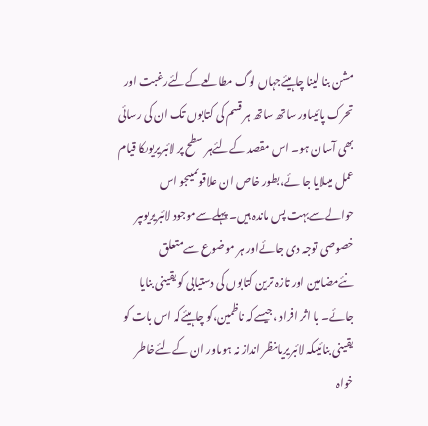مشن بنا لینا چاہیئےجہاں لوگ مطالعےکےلئےرغبت اور تحرک پائیںاور ساتھ ساتھ ہر قسم کی کتابوں تک ان کی رسائی بھی آسان ہو۔ اس مقصد کےلئےہر سطح پر لائبریریوںکا قیام عمل میںلایا جا ئے،بطور خاص ان علاقوںمیںجو اس حوالےسےبہت پس ماندہ ہیں۔ پہلےسےموجود لائبریریوںپر خصوصی توجہ دی جائےاور ہر موضوع سےمتعلق نئےمضامین اور تازہ ترین کتابوں کی دستیابی کو یقینی بنایا جائے۔ با اثر افراد ،جیسےکہ ناظمین،کو چاہیئےکہ اس بات کو یقینی بنائیںکہ لائبریریاںنظر انداز نہ ہوںاور ان کےلئےخاطر خواہ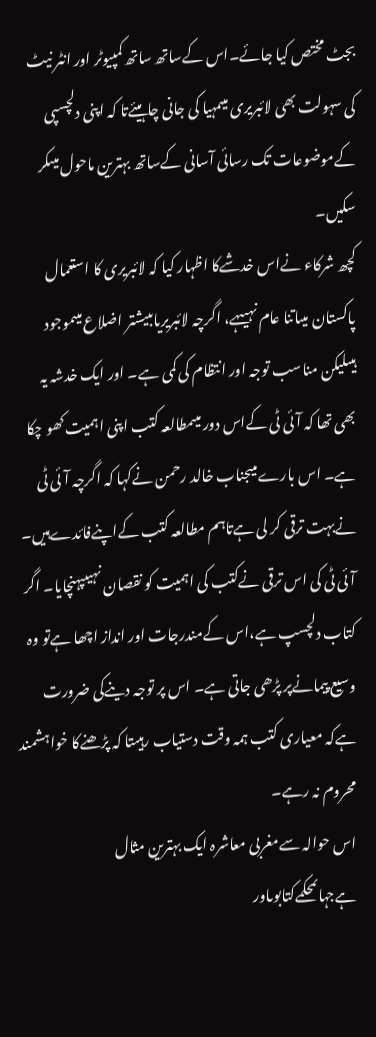بجٹ مختص کیا جائے۔اس کےساتھ ساتھ کمپیوٹر اور انٹر نیٹ کی سہولت بھی لائبریری میںمہیا کی جانی چاہیئےتا کہ اپنی دلچسپی کےموضوعات تک رسائی آسانی کےساتھ بہترین ماحول میںکر سکیں۔
کچھ شرکاء نےاس خدشےکا اظہار کیا کہ لائبریری کا استعمال پاکستان میںاتنا عام نہیںہے، اگرچہ لائبریریاںبیشتر اضلاع میںموجود ہیںلیکن مناسب توجہ اور انتظام کی کمی ہے۔ اور ایک خدشہ یہ بھی تھا کہ آئی ٹی کےاس دور میںمطالعہ کتب اپنی اہمیت کھو چکا ہے۔ اس بارےمیںجناب خالد رحمن نےکہا کہ اگرچہ آئی ٹی نےبہت ترقی کر لی ہےتاہم مطالعہ کتب کےاپنےفائدےہیں۔ آئی ٹی کی اس ترقی نےکتب کی اہمیت کو نقصان نہیںپہنچایا۔ اگر کتاب دلچسپ ہے،اس کےمندرجات اور انداز اچھا ہےتو وہ وسیع پیمانےپر پڑھی جاتی ہے۔ اس پر توجہ دینےکی ضرورت ہےکہ معیاری کتب ہمہ وقت دستیاب رہیںتا کہ پڑھنےکا خواہشمند محروم نہ رہے۔
اس حوالہ سےمغربی معاشرہ ایک بہترین مثال ہےجہاںمحکمےکتابوںاور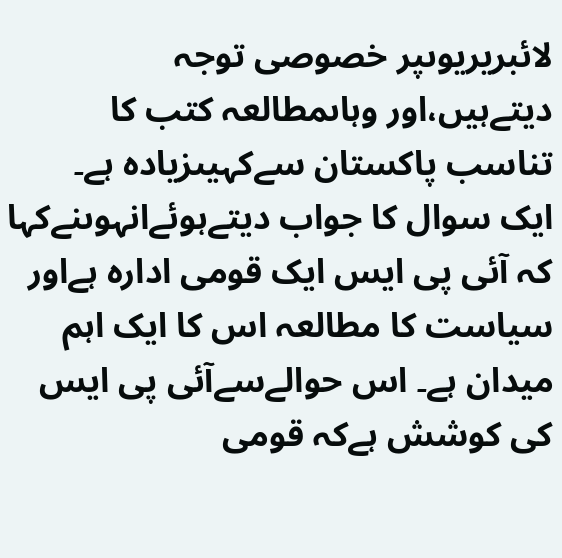لائبریریوںپر خصوصی توجہ دیتےہیں،اور وہاںمطالعہ کتب کا تناسب پاکستان سےکہیںزیادہ ہے۔
ایک سوال کا جواب دیتےہوئےانہوںنےکہا کہ آئی پی ایس ایک قومی ادارہ ہےاور سیاست کا مطالعہ اس کا ایک اہم میدان ہے۔ اس حوالےسےآئی پی ایس کی کوشش ہےکہ قومی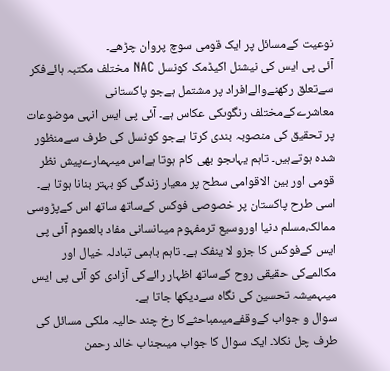نوعیت کےمسائل پر ایک قومی سوچ پروان چڑھے۔
آئی پی ایس کی نیشنل اکیڈمک کونسل NAC مختلف مکتبہ ہائےفکر سےتعلق رکھنےوالےافراد پر مشتمل ہےجو پاکستانی معاشرےکےمختلف رنگوںکی عکاس ہے۔ آئی پی ایس انہی موضوعات پر تحقیق کی منصوبہ بندی کرتا ہےجو کونسل کی طرف سےمنظور شدہ ہوتےہیں۔ تاہم یہاںجو بھی کام ہوتا ہےاس میںہمارےپیش نظر قومی اور بین الاقوامی سطح پر معیار زندگی کو بہتر بنانا ہوتا ہے۔
اسی طرح پاکستان پر خصوصی فوکس کےساتھ ساتھ اس کےپڑوسی ممالک،مسلم دنیا اوروسیع ترمفہوم میںانسانی مفاد بالعموم آئی پی ایس کےفوکس کا جزو لا ینفک ہے۔ تاہم باہمی تبادلہ خیال اور مکالمےکی حقیقی روح کےساتھ اظہار رائےکی آزادی کو آئی پی ایس میںہمیشہ تحسین کی نگاہ سےدیکھا جاتا ہے۔
سوال و جواب کےوقفےمیںمباحثےکا رخ چند حالیہ ملکی مسائل کی طرف چل نکلا۔ ایک سوال کا جواب میںجناب خالد رحمن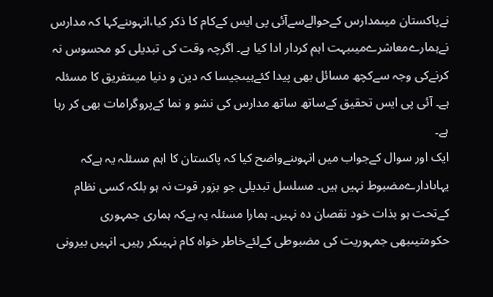نےپاکستان میںمدارس کےحوالےسےآئی پی ایس کےکام کا ذکر کیا،انہوںنےکہا کہ مدارس نےہمارےمعاشرےمیںبہت اہم کردار ادا کیا ہے۔ اگرچہ وقت کی تبدیلی کو محسوس نہ کرنےکی وجہ سےکچھ مسائل بھی پیدا کئےہیںجیسا کہ دین و دنیا میںتفریق کا مسئلہ ہے۔ آئی پی ایس تحقیق کےساتھ ساتھ مدارس کی نشو و نما کےپروگرامات بھی کر رہا ہے۔
ایک اور سوال کےجواب میں انہوںنےواضح کیا کہ پاکستان کا اہم مسئلہ یہ ہےکہ یہاںادارےمضبوط نہیں ہیں۔ مسلسل تبدیلی جو بزور قوت نہ ہو بلکہ کسی نظام کےتحت ہو بذات خود نقصان دہ نہیں۔ ہمارا مسئلہ یہ ہےکہ ہماری جمہوری حکومتیںبھی جمہوریت کی مضبوطی کےلئےخاطر خواہ کام نہیںکر رہیں۔ انہیں بیرونی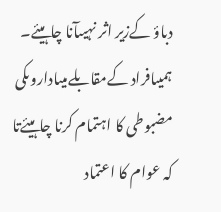دباؤ کےزیر اثر نہیںآنا چاہیئے۔ ہمیںافراد کےمقابلےمیںاداروںکی مضبوطی کا اہتمام کرنا چاہیئےتا کہ عوام کا اعتماد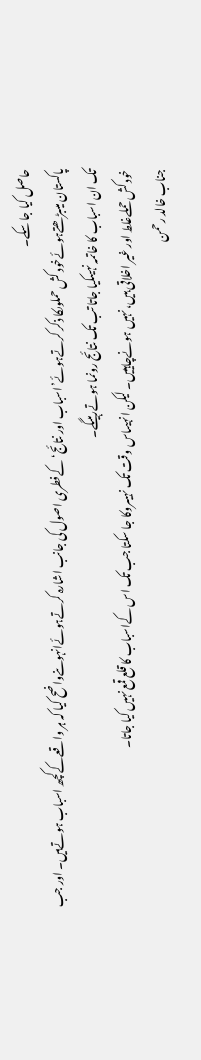حاصل کیا جا سکے۔
پاکستان میںبڑھتےہوئےخود کش حملوںکا ذکر کرتےہوئے’اسباب اور نتائج‘ کےفطری اصول کی جانب اشارہ کرتےہوئےانہوںنےواضح کیا کہ ہر واقعےکےکچھ اسباب ہوتےہیں۔ اور جب تک ان اسباب کا خاتمہ نہیںکیا جاتا تب تک نتائج رونما ہوتےرہیںگے۔
خود کش حملےغلط اور غیر اخلاقی ہیں، نہیں ہونےچاہییں۔ لیکن انہیںاس وقت تک نہیںروکا جا سکتا جب تک اس کےاسباب کا قلع قمع نہیں کیا جاتا۔
جناب خالد رحمن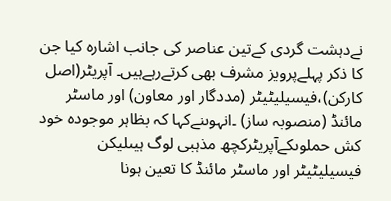نےدہشت گردی کےتین عناصر کی جانب اشارہ کیا جن کا ذکر پہلےپرویز مشرف بھی کرتےرہےہیں۔ آپریٹر(اصل کارکن)،فیسیلیٹیٹر (مددگار اور معاون) اور ماسٹر مائنڈ (منصوبہ ساز) ۔انہوںنےکہا کہ بظاہر موجودہ خود کش حملوںکےآپریٹرکچھ مذہبی لوگ ہیںلیکن فیسیلیٹیٹر اور ماسٹر مائنڈ کا تعین ہونا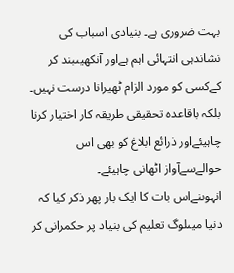بہت ضروری ہے۔ بنیادی اسباب کی نشاندہی انتہائی اہم ہےاور آنکھیںبند کر کےکسی کو مورد الزام ٹھیرانا درست نہیں۔ بلکہ باقاعدہ تحقیقی طریقہ کار اختیار کرنا چاہیئےاور ذرائع ابلاغ کو بھی اس حوالےسےآواز اٹھانی چاہیئے۔
انہوںنےاس بات کا ایک بار پھر ذکر کیا کہ دنیا میںلوگ تعلیم کی بنیاد پر حکمرانی کر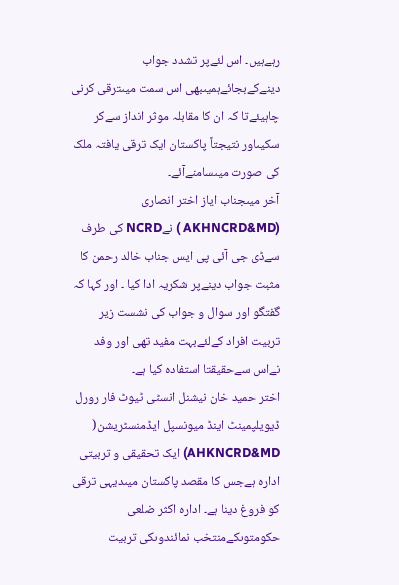رہےہیں۔ اس لئےپر تشدد جواب دینےکےبجائےہمیںبھی اس سمت میںترقی کرنی چاہیئےتا کہ ان کا مقابلہ موثر انداز سےکر سکیںاور نتیجتاً پاکستان ایک ترقی یافتہ ملک کی صورت میںسامنےآئے۔
آخر میںجناب ایاز اختر انصاری (AKHNCRD&MD ) نےNCRD کی طرف سےڈی جی آئی پی ایس جناب خالد رحمن کا
مثبت جواب دینےپر شکریہ ادا کیا ۔ اور کہا کہ گفتگو اور سوال و جواب کی نشست زیر تربیت افراد کےلئےبہت مفید تھی اور وفد نےاس سےحقیقتا استفادہ کیا ہے۔
اختر حمید خان نیشنل انسٹی ٹیوٹ فار رورل ڈیویلپمینٹ اینڈ میونسپل ایڈمنسٹریشن( AHKNCRD&MD) ایک تحقیقی و تربیتی ادارہ ہےجس کا مقصد پاکستان میںدیہی ترقی کو فروغ دینا ہے۔ ادارہ اکثر ضلعی حکومتوںکےمنتخب نمائندوںکی تربیت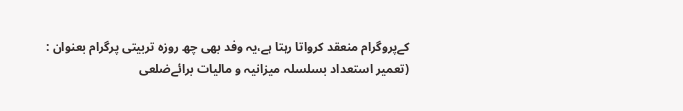کےپروگرام منعقد کرواتا رہتا ہے،یہ وفد بھی چھ روزہ تربیتی پرگرام بعنوان : (تعمیر استعداد بسلسلہ میزانیہ و مالیات برائےضلعی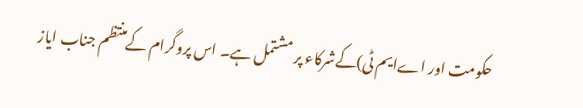حکومت اور اےایم ٹی)کےشرکاء پر مشتمل ہے۔ اس پروگرام کےمنتظم جناب ایاز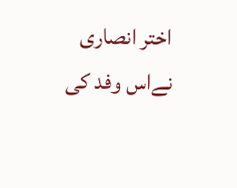اختر انصاری نےاس وفد کی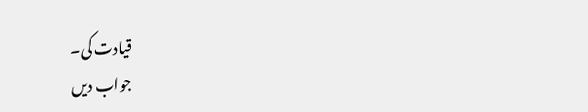قیادت کی۔
جواب دیں